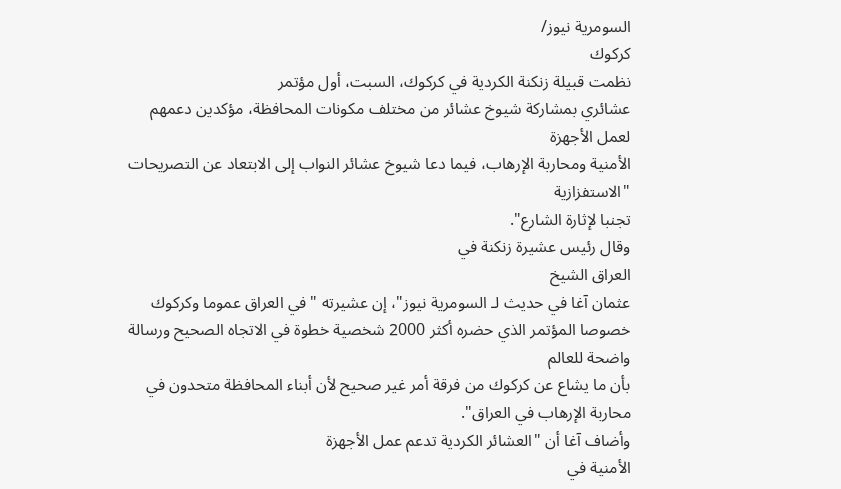السومرية نيوز/
كركوك
نظمت قبيلة زنكنة الكردية في كركوك، السبت، أول مؤتمر
عشائري بمشاركة شيوخ عشائر من مختلف مكونات المحافظة، مؤكدين دعمهم لعمل الأجهزة
الأمنية ومحاربة الإرهاب، فيما دعا شيوخ عشائر النواب إلى الابتعاد عن التصريحات "الاستفزازية
تجنبا لإثارة الشارع".
وقال رئيس عشيرة زنكنة في
العراق الشيخ
عثمان آغا في حديث لـ السومرية نيوز"، إن عشيرته "في العراق عموما وكركوك
خصوصا المؤتمر الذي حضره أكثر 2000 شخصية خطوة في الاتجاه الصحيح ورسالة واضحة للعالم
بأن ما يشاع عن كركوك من فرقة أمر غير صحيح لأن أبناء المحافظة متحدون في
محاربة الإرهاب في العراق".
وأضاف آغا أن "العشائر الكردية تدعم عمل الأجهزة
الأمنية في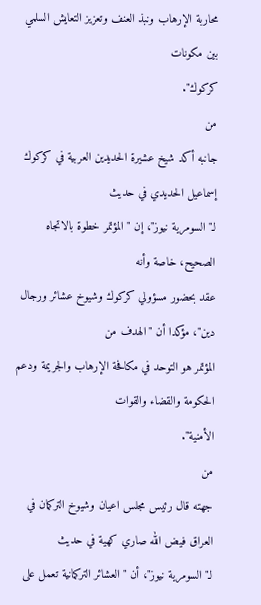محاربة الإرهاب ونبذ العنف وتعزيز التعايش السلمي بين مكونات
كركوك".
من
جانبه أكد شيخ عشيرة الحديدين العربية في كركوك
إسماعيل الحديدي في حديث
لـ"السومرية نيوز"، إن "المؤتمر خطوة بالاتجاه الصحيح، خاصة وأنه
عقد بحضور مسؤولي كركوك وشيوخ عشائر ورجال دين"، مؤكدا أن "الهدف من
المؤتمر هو التوحد في مكافحة الإرهاب والجريمة ودعم الحكومة والقضاء والقوات
الأمنية".
من
جهته قال رئيس مجلس اعيان وشيوخ التركمان في العراق فيض الله صاري كهية في حديث
لـ"السومرية نيوز"، أن "العشائر التركمانية تعمل على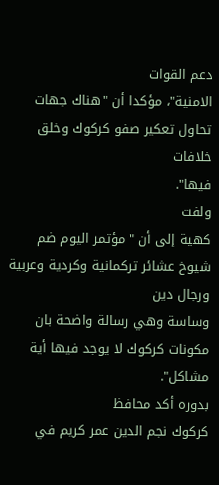دعم القوات
الامنية"، مؤكدا أن "هناك جهات تحاول تعكير صفو كركوك وخلق خلافات
فيها".
ولفت
كهية إلى أن "مؤتمر اليوم ضم شيوخ عشائر تركمانية وكردية وعربية ورجال دين
وساسة وهي رسالة واضحة بان مكونات كركوك لا يوجد فيها أية مشاكل".
بدوره أكد محافظ
كركوك نجم الدين عمر كريم في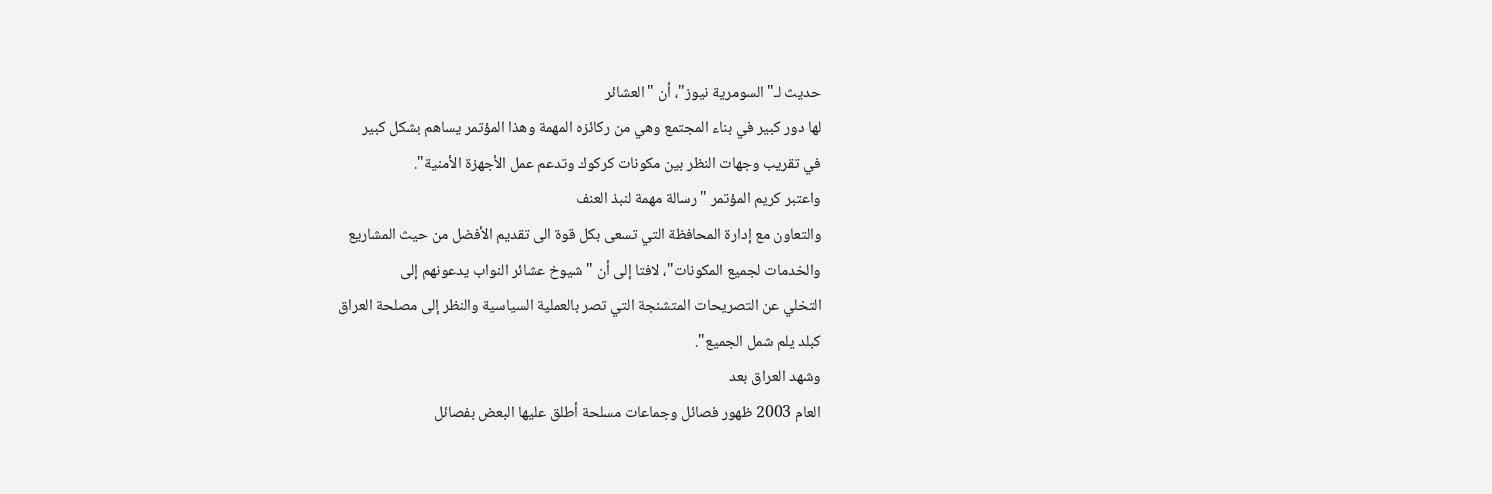حديث لـ"السومرية نيوز"، أن "العشائر
لها دور كبير في بناء المجتمع وهي من ركائزه المهمة وهذا المؤتمر يساهم بشكل كبير
في تقريب وجهات النظر بين مكونات كركوك وتدعم عمل الأجهزة الأمنية".
واعتبر كريم المؤتمر "رسالة مهمة لنبذ العنف
والتعاون مع إدارة المحافظة التي تسعى بكل قوة الى تقديم الأفضل من حيث المشاريع
والخدمات لجميع المكونات"، لافتا إلى أن "شيوخ عشائر النواب يدعونهم إلى
التخلي عن التصريحات المتشنجة التي تصر بالعملية السياسية والنظر إلى مصلحة العراق
كبلد يلم شمل الجميع".
وشهد العراق بعد
العام 2003 ظهور فصائل وجماعات مسلحة أطلق عليها البعض بفصائل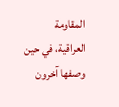المقاومة
العراقية، في حين وصفها آخرون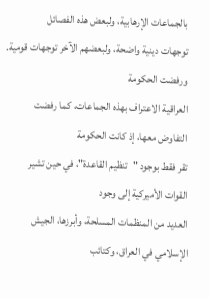بالجماعات الإرهابية، ولبعض هذه الفصائل
توجهات دينية واضحة، ولبعضهم الآخر توجهات قومية.
ورفضت الحكومة
العراقية الاعتراف بهذه الجماعات، كما رفضت التفاوض معها، إذ كانت الحكومة
تقر فقط بوجود "تنظيم القاعدة"، في حين تشير القوات الأميركية إلى وجود
العديد من المنظمات المسلحة، وأبرزها، الجيش الإسلامي في العراق، وكتائب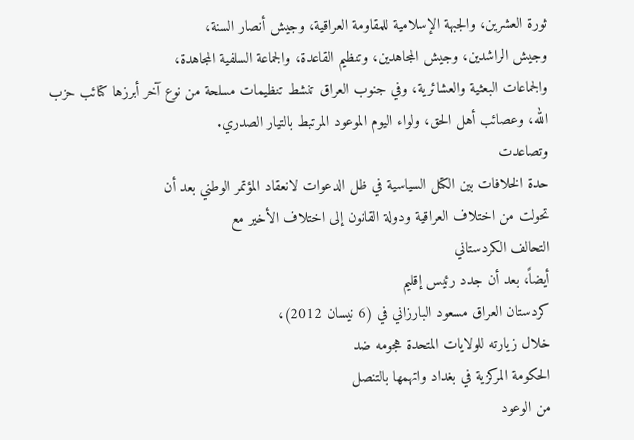ثورة العشرين، والجبهة الإسلامية للمقاومة العراقية، وجيش أنصار السنة،
وجيش الراشدين، وجيش المجاهدين، وتنظيم القاعدة، والجماعة السلفية المجاهدة،
والجماعات البعثية والعشائرية، وفي جنوب العراق تنشط تنظيمات مسلحة من نوع آخر أبرزها كتائب حزب
الله، وعصائب أهل الحق، ولواء اليوم الموعود المرتبط بالتيار الصدري.
وتصاعدت
حدة الخلافات بين الكتل السياسية في ظل الدعوات لانعقاد المؤتمر الوطني بعد أن
تحولت من اختلاف العراقية ودولة القانون إلى اختلاف الأخير مع
التحالف الكردستاني
أيضاً، بعد أن جدد رئيس إقليم
كردستان العراق مسعود البارزاني في (6 نيسان 2012)،
خلال زيارته للولايات المتحدة هجومه ضد
الحكومة المركزية في بغداد واتهمها بالتنصل
من الوعود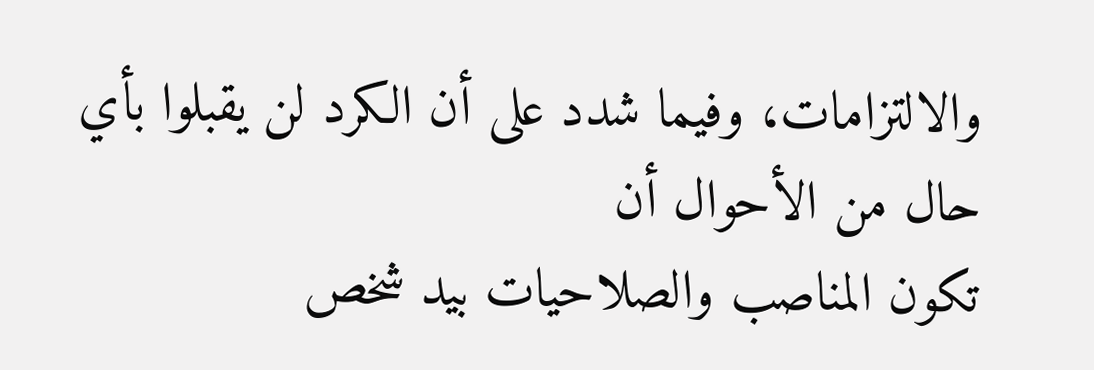والالتزامات، وفيما شدد على أن الكرد لن يقبلوا بأي حال من الأحوال أن
تكون المناصب والصلاحيات بيد شخص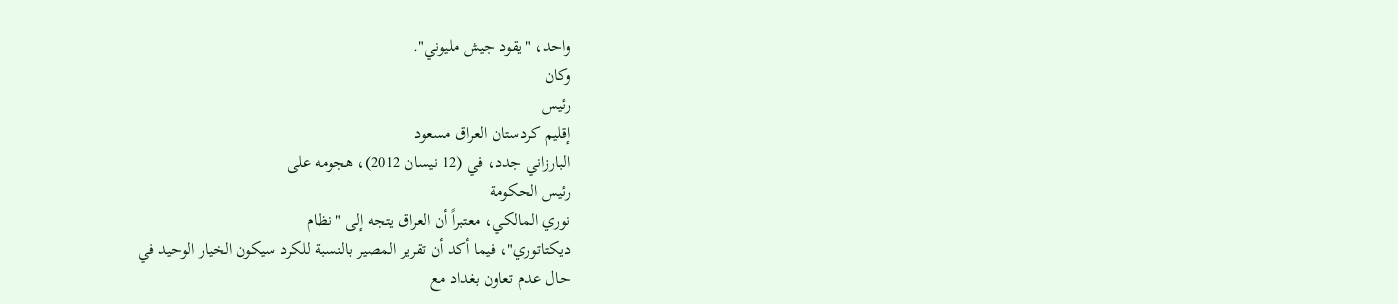واحد، "يقود جيش مليوني".
وكان
رئيس
إقليم كردستان العراق مسعود
البارزاني جدد، في (12 نيسان 2012)، هجومه على
رئيس الحكومة
نوري المالكي، معتبراً أن العراق يتجه إلى "نظام
ديكتاتوري"، فيما أكد أن تقرير المصير بالنسبة للكرد سيكون الخيار الوحيد في
حال عدم تعاون بغداد مع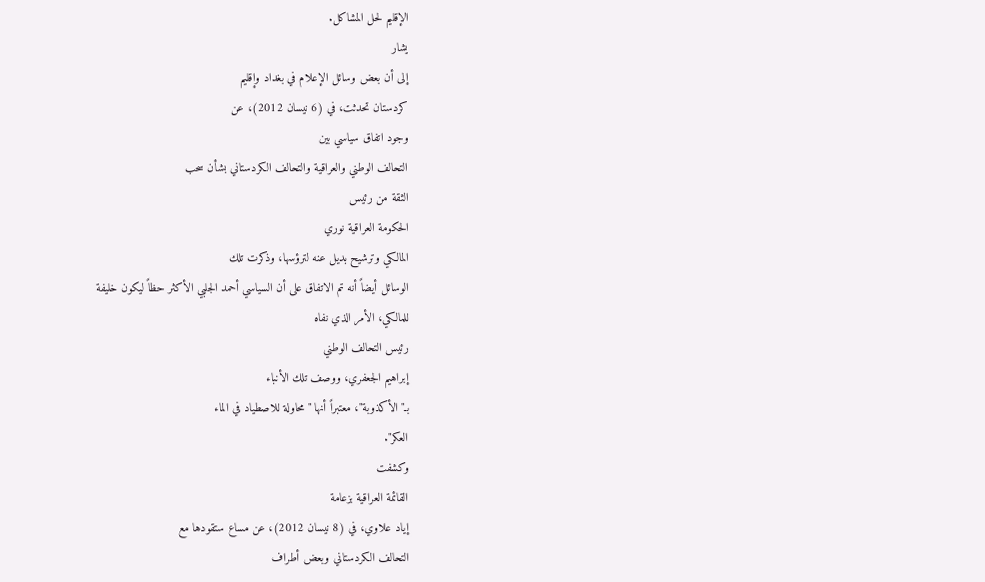الإقليم لحل المشاكل.
يشار
إلى أن بعض وسائل الإعلام في بغداد وإقليم
كردستان تحدثت، في (6 نيسان 2012)، عن
وجود اتفاق سياسي بين
التحالف الوطني والعراقية والتحالف الكردستاني بشأن سحب
الثقة من رئيس
الحكومة العراقية نوري
المالكي وترشيح بديل عنه لترؤسها، وذكرت تلك
الوسائل أيضاً أنه تم الاتفاق على أن السياسي أحمد الجلبي الأكثر حظاً ليكون خليفة
للمالكي، الأمر الذي نفاه
رئيس التحالف الوطني
إبراهيم الجعفري، ووصف تلك الأنباء
بـ"الأكذوبة"، معتبراً أنها "محاولة للاصطياد في الماء
العكر".
وكشفت
القائمة العراقية بزعامة
إياد علاوي، في (8 نيسان 2012)، عن مساع ستقودها مع
التحالف الكردستاني وبعض أطراف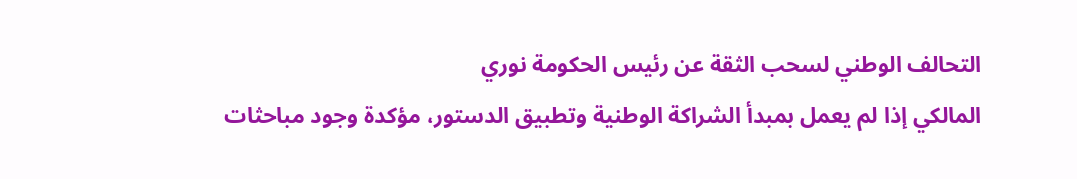التحالف الوطني لسحب الثقة عن رئيس الحكومة نوري
المالكي إذا لم يعمل بمبدأ الشراكة الوطنية وتطبيق الدستور، مؤكدة وجود مباحثات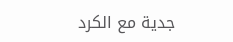جدية مع الكرد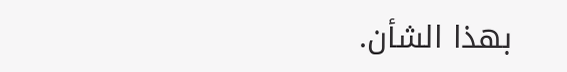بهذا الشأن.